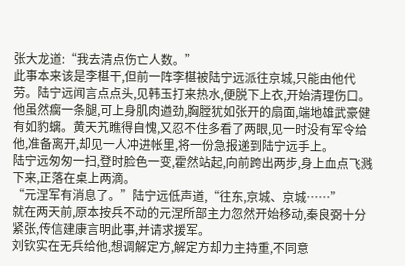张大龙道:“我去清点伤亡人数。”
此事本来该是李椹干,但前一阵李椹被陆宁远派往京城,只能由他代劳。陆宁远闻言点点头,见韩玉打来热水,便脱下上衣,开始清理伤口。
他虽然瘸一条腿,可上身肌肉遒劲,胸膛犹如张开的扇面,端地雄武豪健有如豹螭。黄天艽瞧得自愧,又忍不住多看了两眼,见一时没有军令给他,准备离开,却见一人冲进帐里,将一份急报递到陆宁远手上。
陆宁远匆匆一扫,登时脸色一变,霍然站起,向前跨出两步,身上血点飞溅下来,正落在桌上两滴。
“元涅军有消息了。”陆宁远低声道,“往东,京城、京城……”
就在两天前,原本按兵不动的元涅所部主力忽然开始移动,秦良弼十分紧张,传信建康言明此事,并请求援军。
刘钦实在无兵给他,想调解定方,解定方却力主持重,不同意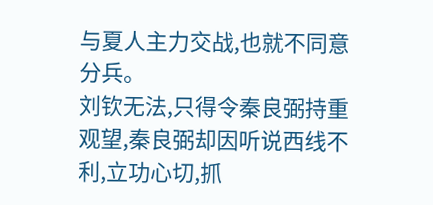与夏人主力交战,也就不同意分兵。
刘钦无法,只得令秦良弼持重观望,秦良弼却因听说西线不利,立功心切,抓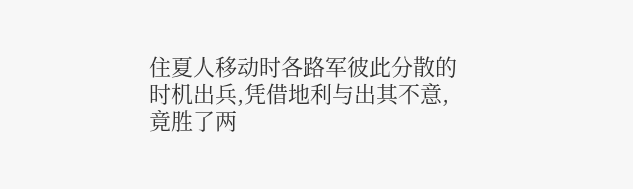住夏人移动时各路军彼此分散的时机出兵,凭借地利与出其不意,竟胜了两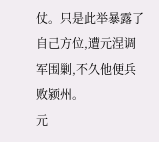仗。只是此举暴露了自己方位,遭元涅调军围剿,不久他便兵败颍州。
元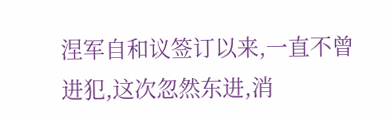涅军自和议签订以来,一直不曾进犯,这次忽然东进,消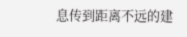息传到距离不远的建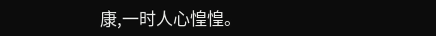康,一时人心惶惶。